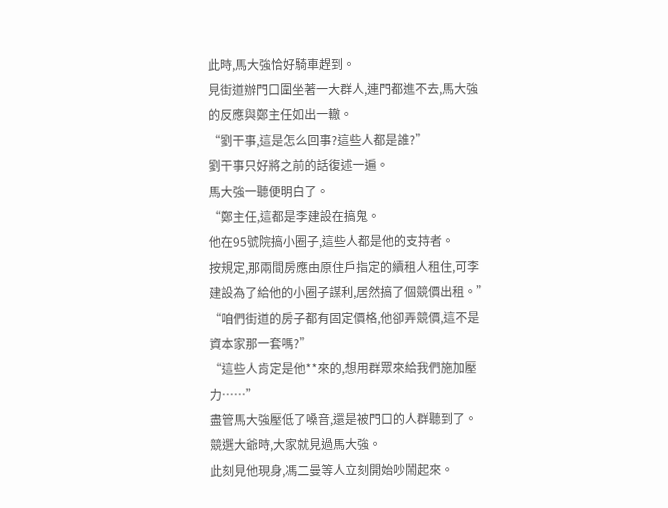此時,馬大強恰好騎車趕到。
見街道辦門口圍坐著一大群人,連門都進不去,馬大強的反應與鄭主任如出一轍。
“劉干事,這是怎么回事?這些人都是誰?”
劉干事只好將之前的話復述一遍。
馬大強一聽便明白了。
“鄭主任,這都是李建設在搞鬼。
他在95號院搞小圈子,這些人都是他的支持者。
按規定,那兩間房應由原住戶指定的續租人租住,可李建設為了給他的小圈子謀利,居然搞了個競價出租。”
“咱們街道的房子都有固定價格,他卻弄競價,這不是資本家那一套嗎?”
“這些人肯定是他**來的,想用群眾來給我們施加壓力……”
盡管馬大強壓低了嗓音,還是被門口的人群聽到了。
競選大爺時,大家就見過馬大強。
此刻見他現身,馮二曼等人立刻開始吵鬧起來。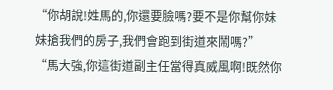“你胡說!姓馬的,你還要臉嗎?要不是你幫你妹妹搶我們的房子,我們會跑到街道來鬧嗎?”
“馬大強,你這街道副主任當得真威風啊!既然你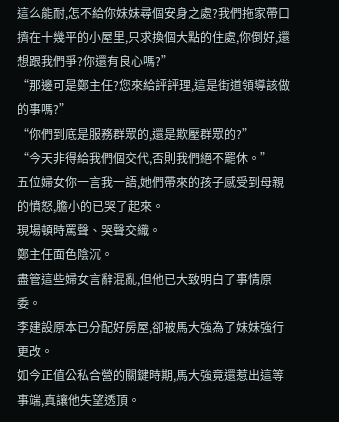這么能耐,怎不給你妹妹尋個安身之處?我們拖家帶口擠在十幾平的小屋里,只求換個大點的住處,你倒好,還想跟我們爭?你還有良心嗎?”
“那邊可是鄭主任?您來給評評理,這是街道領導該做的事嗎?”
“你們到底是服務群眾的,還是欺壓群眾的?”
“今天非得給我們個交代,否則我們絕不罷休。”
五位婦女你一言我一語,她們帶來的孩子感受到母親的憤怒,膽小的已哭了起來。
現場頓時罵聲、哭聲交織。
鄭主任面色陰沉。
盡管這些婦女言辭混亂,但他已大致明白了事情原委。
李建設原本已分配好房屋,卻被馬大強為了妹妹強行更改。
如今正值公私合營的關鍵時期,馬大強竟還惹出這等事端,真讓他失望透頂。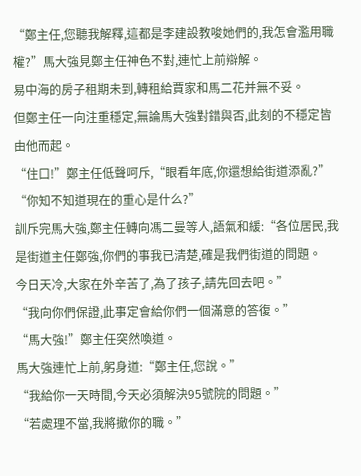“鄭主任,您聽我解釋,這都是李建設教唆她們的,我怎會濫用職權?”馬大強見鄭主任神色不對,連忙上前辯解。
易中海的房子租期未到,轉租給賈家和馬二花并無不妥。
但鄭主任一向注重穩定,無論馬大強對錯與否,此刻的不穩定皆由他而起。
“住口!”鄭主任低聲呵斥,“眼看年底,你還想給街道添亂?”
“你知不知道現在的重心是什么?”
訓斥完馬大強,鄭主任轉向馮二曼等人,語氣和緩:“各位居民,我是街道主任鄭強,你們的事我已清楚,確是我們街道的問題。
今日天冷,大家在外辛苦了,為了孩子,請先回去吧。”
“我向你們保證,此事定會給你們一個滿意的答復。”
“馬大強!”鄭主任突然喚道。
馬大強連忙上前,躬身道:“鄭主任,您說。”
“我給你一天時間,今天必須解決95號院的問題。”
“若處理不當,我將撤你的職。”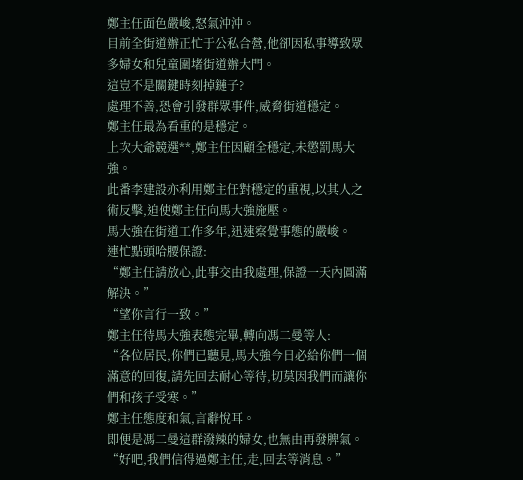鄭主任面色嚴峻,怒氣沖沖。
目前全街道辦正忙于公私合營,他卻因私事導致眾多婦女和兒童圍堵街道辦大門。
這豈不是關鍵時刻掉鏈子?
處理不善,恐會引發群眾事件,威脅街道穩定。
鄭主任最為看重的是穩定。
上次大爺競選**,鄭主任因顧全穩定,未懲罰馬大強。
此番李建設亦利用鄭主任對穩定的重視,以其人之術反擊,迫使鄭主任向馬大強施壓。
馬大強在街道工作多年,迅速察覺事態的嚴峻。
連忙點頭哈腰保證:
“鄭主任請放心,此事交由我處理,保證一天內圓滿解決。”
“望你言行一致。”
鄭主任待馬大強表態完畢,轉向馮二曼等人:
“各位居民,你們已聽見,馬大強今日必給你們一個滿意的回復,請先回去耐心等待,切莫因我們而讓你們和孩子受寒。”
鄭主任態度和氣,言辭悅耳。
即便是馮二曼這群潑辣的婦女,也無由再發脾氣。
“好吧,我們信得過鄭主任,走,回去等消息。”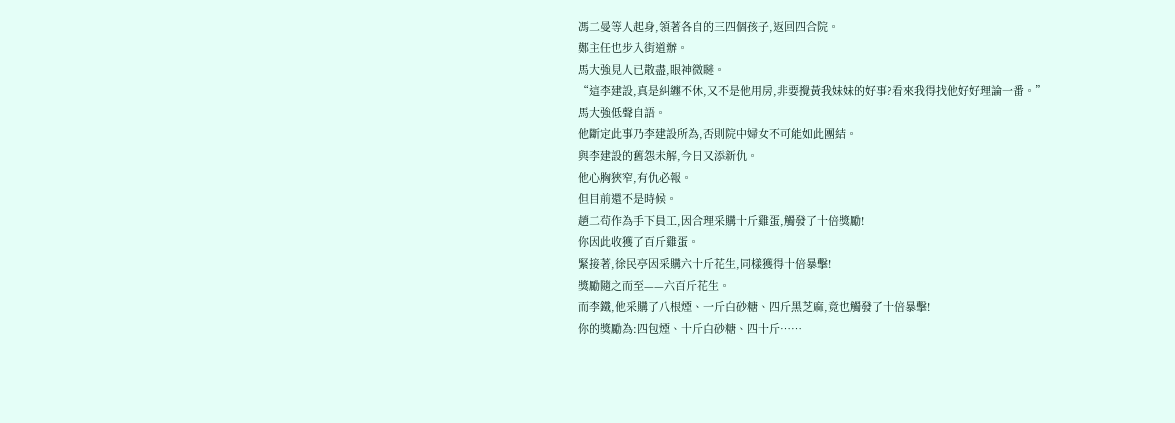馮二曼等人起身,領著各自的三四個孩子,返回四合院。
鄭主任也步入街道辦。
馬大強見人已散盡,眼神微瞇。
“這李建設,真是糾纏不休,又不是他用房,非要攪黃我妹妹的好事?看來我得找他好好理論一番。”
馬大強低聲自語。
他斷定此事乃李建設所為,否則院中婦女不可能如此團結。
與李建設的舊怨未解,今日又添新仇。
他心胸狹窄,有仇必報。
但目前還不是時候。
趙二茍作為手下員工,因合理采購十斤雞蛋,觸發了十倍獎勵!
你因此收獲了百斤雞蛋。
緊接著,徐民亭因采購六十斤花生,同樣獲得十倍暴擊!
獎勵隨之而至——六百斤花生。
而李鐵,他采購了八根煙、一斤白砂糖、四斤黑芝麻,竟也觸發了十倍暴擊!
你的獎勵為:四包煙、十斤白砂糖、四十斤……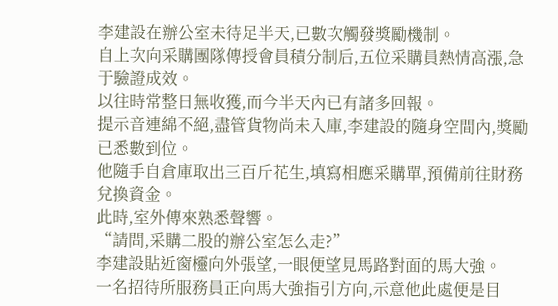李建設在辦公室未待足半天,已數次觸發獎勵機制。
自上次向采購團隊傳授會員積分制后,五位采購員熱情高漲,急于驗證成效。
以往時常整日無收獲,而今半天內已有諸多回報。
提示音連綿不絕,盡管貨物尚未入庫,李建設的隨身空間內,獎勵已悉數到位。
他隨手自倉庫取出三百斤花生,填寫相應采購單,預備前往財務兌換資金。
此時,室外傳來熟悉聲響。
“請問,采購二股的辦公室怎么走?”
李建設貼近窗欞向外張望,一眼便望見馬路對面的馬大強。
一名招待所服務員正向馬大強指引方向,示意他此處便是目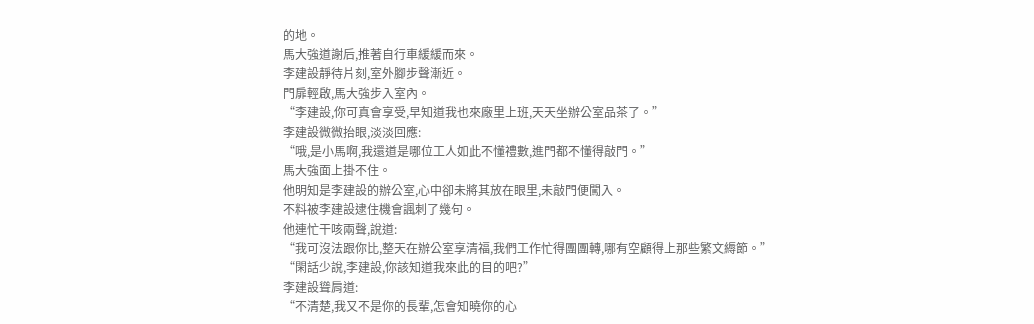的地。
馬大強道謝后,推著自行車緩緩而來。
李建設靜待片刻,室外腳步聲漸近。
門扉輕啟,馬大強步入室內。
“李建設,你可真會享受,早知道我也來廠里上班,天天坐辦公室品茶了。”
李建設微微抬眼,淡淡回應:
“哦,是小馬啊,我還道是哪位工人如此不懂禮數,進門都不懂得敲門。”
馬大強面上掛不住。
他明知是李建設的辦公室,心中卻未將其放在眼里,未敲門便闖入。
不料被李建設逮住機會諷刺了幾句。
他連忙干咳兩聲,說道:
“我可沒法跟你比,整天在辦公室享清福,我們工作忙得團團轉,哪有空顧得上那些繁文縟節。”
“閑話少說,李建設,你該知道我來此的目的吧?”
李建設聳肩道:
“不清楚,我又不是你的長輩,怎會知曉你的心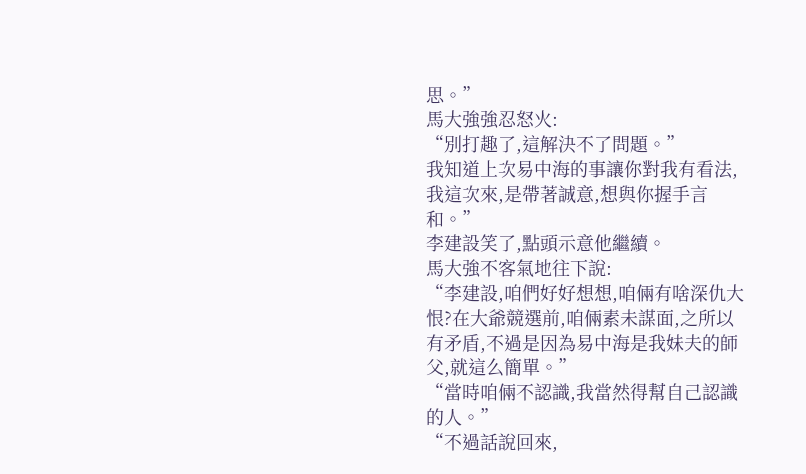思。”
馬大強強忍怒火:
“別打趣了,這解決不了問題。”
我知道上次易中海的事讓你對我有看法,我這次來,是帶著誠意,想與你握手言和。”
李建設笑了,點頭示意他繼續。
馬大強不客氣地往下說:
“李建設,咱們好好想想,咱倆有啥深仇大恨?在大爺競選前,咱倆素未謀面,之所以有矛盾,不過是因為易中海是我妹夫的師父,就這么簡單。”
“當時咱倆不認識,我當然得幫自己認識的人。”
“不過話說回來,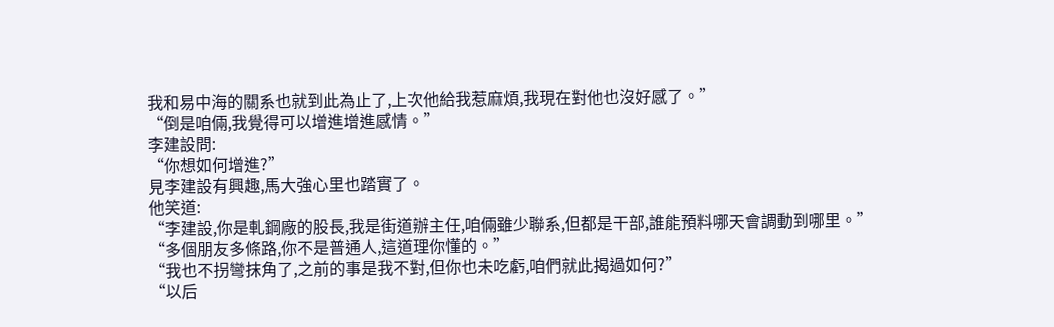我和易中海的關系也就到此為止了,上次他給我惹麻煩,我現在對他也沒好感了。”
“倒是咱倆,我覺得可以增進增進感情。”
李建設問:
“你想如何增進?”
見李建設有興趣,馬大強心里也踏實了。
他笑道:
“李建設,你是軋鋼廠的股長,我是街道辦主任,咱倆雖少聯系,但都是干部,誰能預料哪天會調動到哪里。”
“多個朋友多條路,你不是普通人,這道理你懂的。”
“我也不拐彎抹角了,之前的事是我不對,但你也未吃虧,咱們就此揭過如何?”
“以后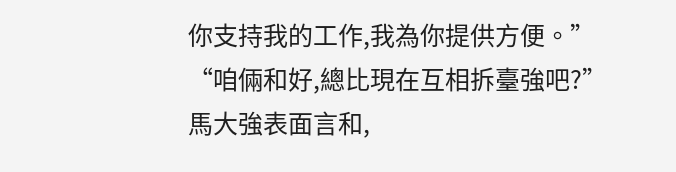你支持我的工作,我為你提供方便。”
“咱倆和好,總比現在互相拆臺強吧?”
馬大強表面言和,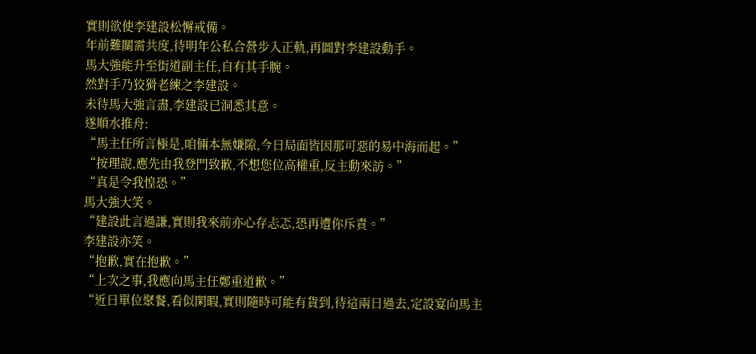實則欲使李建設松懈戒備。
年前難關需共度,待明年公私合營步入正軌,再圖對李建設動手。
馬大強能升至街道副主任,自有其手腕。
然對手乃狡猾老練之李建設。
未待馬大強言盡,李建設已洞悉其意。
遂順水推舟:
“馬主任所言極是,咱倆本無嫌隙,今日局面皆因那可惡的易中海而起。”
“按理說,應先由我登門致歉,不想您位高權重,反主動來訪。”
“真是令我惶恐。”
馬大強大笑。
“建設此言過謙,實則我來前亦心存忐忑,恐再遭你斥責。”
李建設亦笑。
“抱歉,實在抱歉。”
“上次之事,我應向馬主任鄭重道歉。”
“近日單位聚餐,看似閑暇,實則隨時可能有貨到,待這兩日過去,定設宴向馬主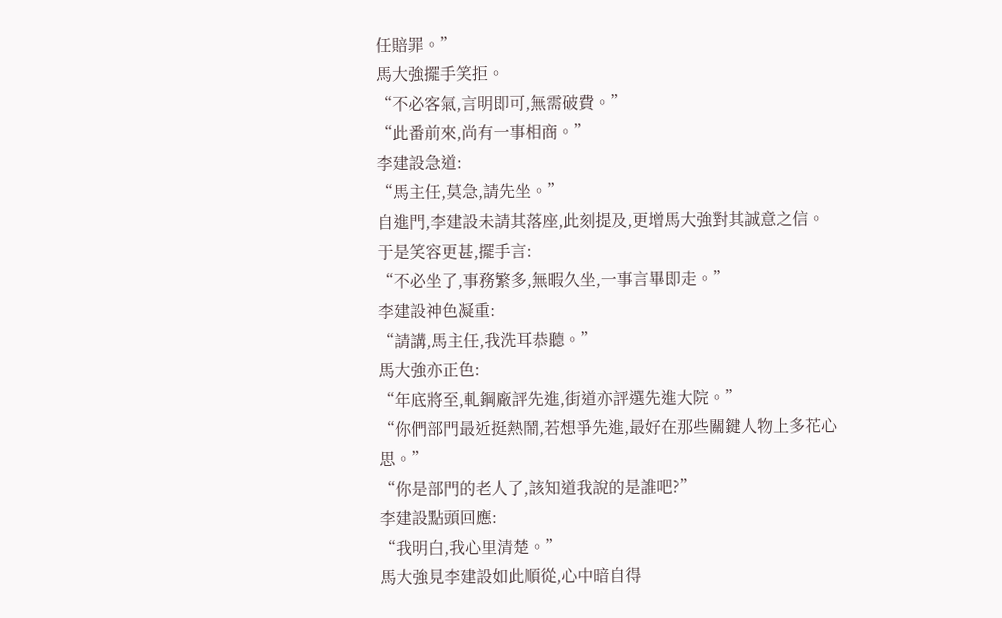任賠罪。”
馬大強擺手笑拒。
“不必客氣,言明即可,無需破費。”
“此番前來,尚有一事相商。”
李建設急道:
“馬主任,莫急,請先坐。”
自進門,李建設未請其落座,此刻提及,更增馬大強對其誠意之信。
于是笑容更甚,擺手言:
“不必坐了,事務繁多,無暇久坐,一事言畢即走。”
李建設神色凝重:
“請講,馬主任,我洗耳恭聽。”
馬大強亦正色:
“年底將至,軋鋼廠評先進,街道亦評選先進大院。”
“你們部門最近挺熱鬧,若想爭先進,最好在那些關鍵人物上多花心思。”
“你是部門的老人了,該知道我說的是誰吧?”
李建設點頭回應:
“我明白,我心里清楚。”
馬大強見李建設如此順從,心中暗自得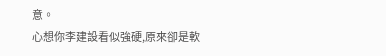意。
心想你李建設看似強硬,原來卻是軟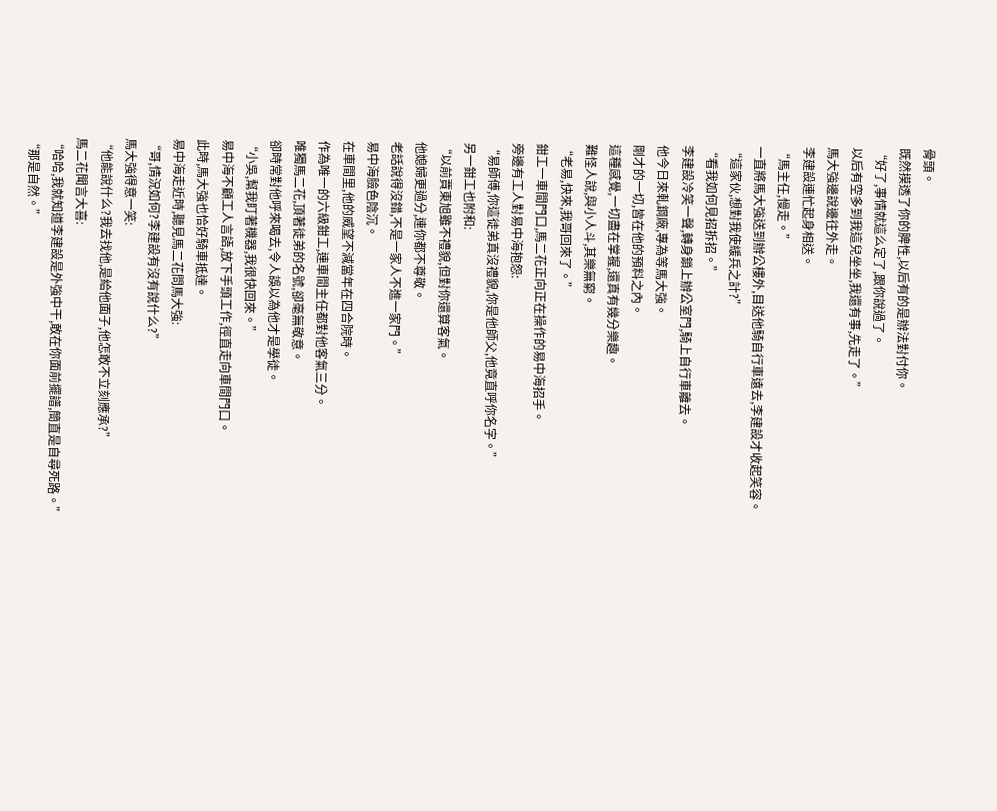骨頭。
既然摸透了你的脾性,以后有的是辦法對付你。
“好了,事情就這么定了,跟你說過了。
以后有空多到我這兒坐坐,我還有事,先走了。”
馬大強邊說邊往外走。
李建設連忙起身相送。
“馬主任,慢走。”
一直將馬大強送到辦公樓外,目送他騎自行車遠去,李建設才收起笑容。
“這家伙,想對我使緩兵之計?”
“看我如何見招拆招。”
李建設冷笑一聲,轉身鎖上辦公室門,騎上自行車離去。
他今日來軋鋼廠,專為等馬大強。
剛才的一切,皆在他的預料之內。
這種感覺,一切盡在掌握,還真有幾分樂趣。
難怪人說,與小人斗,其樂無窮。
“老易,快來,我哥回來了。”
鉗工一車間門口,馬二花正向正在操作的易中海招手。
旁邊有工人對易中海抱怨:
“易師傅,你這徒弟真沒禮貌,你是他師父,他竟直呼你名字。”
另一鉗工也附和:
“以前賈東旭雖不禮貌,但對你還算客氣。
他媳婦更過分,連你都不尊敬。
老話說得沒錯,不是一家人不進一家門。”
易中海臉色陰沉。
在車間里,他的威望不減當年在四合院時。
作為唯一的六級鉗工,連車間主任都對他客氣三分。
唯獨馬二花,頂著徒弟的名號,卻毫無敬意。
卻時常對他呼來喝去,令人誤以為他才是學徒。
“小吳,幫我盯著機器,我很快回來。”
易中海不顧工人言語,放下手頭工作,徑直走向車間門口。
此時,馬大強也恰好騎車抵達。
易中海走近時,聽見馬二花問馬大強:
“哥,情況如何?李建設有沒有說什么?”
馬大強得意一笑:
“他能說什么?我去找他,是給他面子,他怎敢不立刻應承?”
馬二花聞言大喜:
“哈哈,我就知道李建設是外強中干,敢在你面前擺譜,簡直是自尋死路。”
“那是自然。”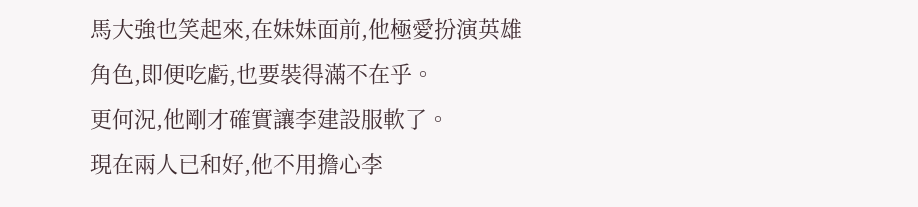馬大強也笑起來,在妹妹面前,他極愛扮演英雄角色,即便吃虧,也要裝得滿不在乎。
更何況,他剛才確實讓李建設服軟了。
現在兩人已和好,他不用擔心李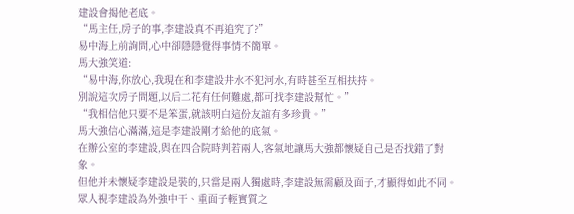建設會揭他老底。
“馬主任,房子的事,李建設真不再追究了?”
易中海上前詢問,心中卻隱隱覺得事情不簡單。
馬大強笑道:
“易中海,你放心,我現在和李建設井水不犯河水,有時甚至互相扶持。
別說這次房子問題,以后二花有任何難處,都可找李建設幫忙。”
“我相信他只要不是笨蛋,就該明白這份友誼有多珍貴。”
馬大強信心滿滿,這是李建設剛才給他的底氣。
在辦公室的李建設,與在四合院時判若兩人,客氣地讓馬大強都懷疑自己是否找錯了對象。
但他并未懷疑李建設是裝的,只當是兩人獨處時,李建設無需顧及面子,才顯得如此不同。
眾人視李建設為外強中干、重面子輕實質之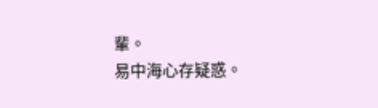輩。
易中海心存疑惑。